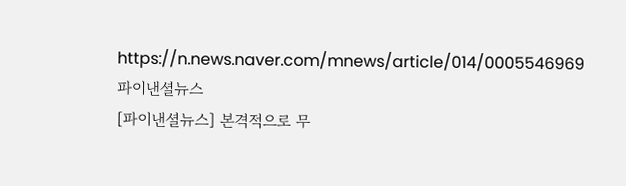https://n.news.naver.com/mnews/article/014/0005546969
파이낸셜뉴스
[파이낸셜뉴스] 본격적으로 무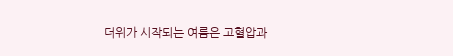더위가 시작되는 여름은 고혈압과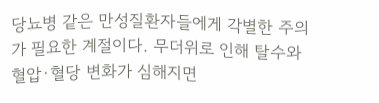당뇨병 같은 만성질환자들에게 각별한 주의가 필요한 계절이다. 무더위로 인해 탈수와 혈압·혈당 변화가 심해지면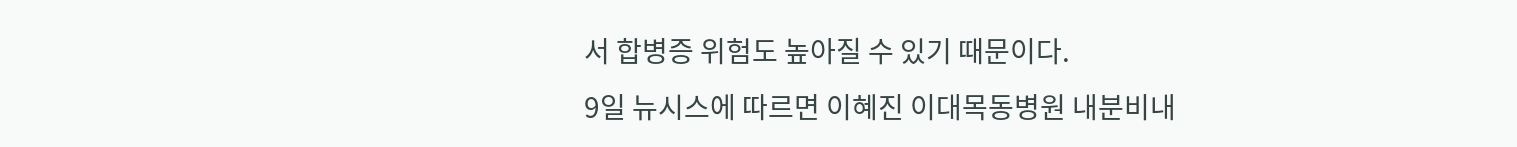서 합병증 위험도 높아질 수 있기 때문이다.
9일 뉴시스에 따르면 이혜진 이대목동병원 내분비내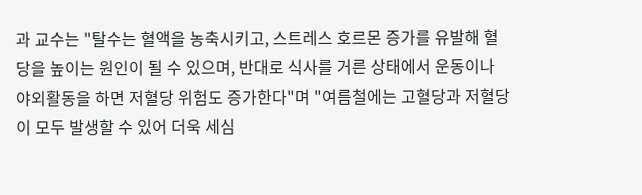과 교수는 "탈수는 혈액을 농축시키고, 스트레스 호르몬 증가를 유발해 혈당을 높이는 원인이 될 수 있으며, 반대로 식사를 거른 상태에서 운동이나 야외활동을 하면 저혈당 위험도 증가한다"며 "여름철에는 고혈당과 저혈당이 모두 발생할 수 있어 더욱 세심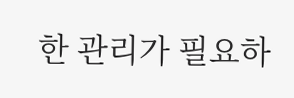한 관리가 필요하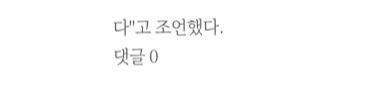다"고 조언했다.
댓글 0